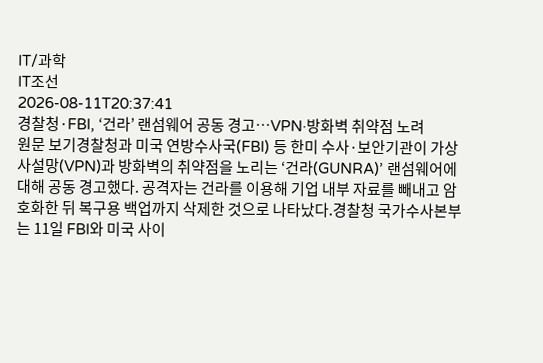IT/과학
IT조선
2026-08-11T20:37:41
경찰청·FBI, ‘건라’ 랜섬웨어 공동 경고…VPN·방화벽 취약점 노려
원문 보기경찰청과 미국 연방수사국(FBI) 등 한미 수사·보안기관이 가상사설망(VPN)과 방화벽의 취약점을 노리는 ‘건라(GUNRA)’ 랜섬웨어에 대해 공동 경고했다. 공격자는 건라를 이용해 기업 내부 자료를 빼내고 암호화한 뒤 복구용 백업까지 삭제한 것으로 나타났다.경찰청 국가수사본부는 11일 FBI와 미국 사이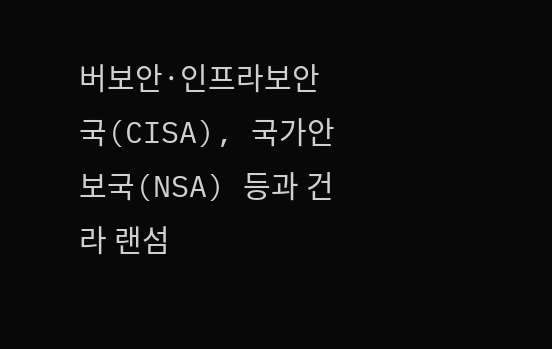버보안·인프라보안국(CISA), 국가안보국(NSA) 등과 건라 랜섬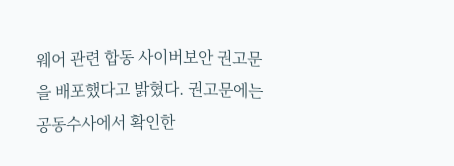웨어 관련 합동 사이버보안 권고문을 배포했다고 밝혔다. 권고문에는 공동수사에서 확인한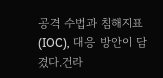공격 수법과 침해지표(IOC), 대응 방안이 담겼다.건라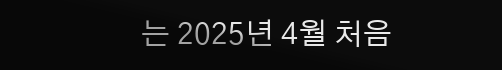는 2025년 4월 처음